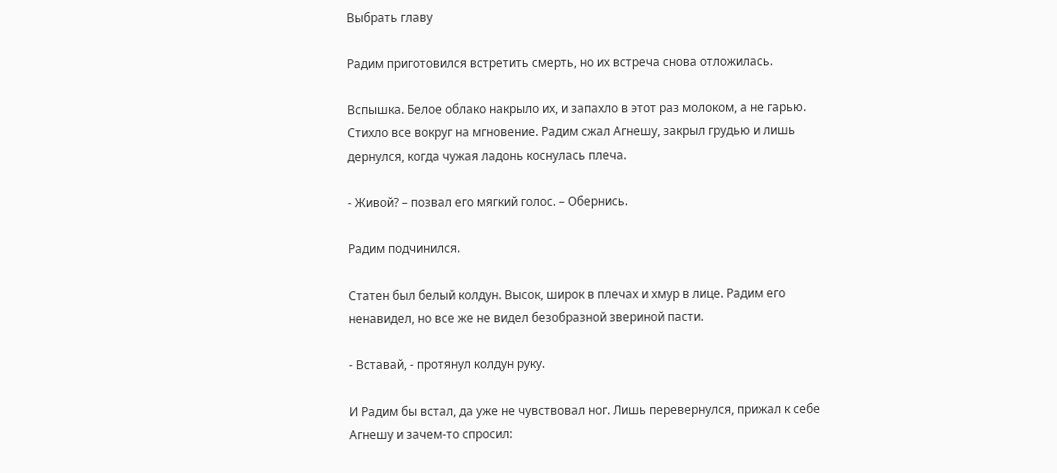Выбрать главу

Радим приготовился встретить смерть, но их встреча снова отложилась.

Вспышка. Белое облако накрыло их, и запахло в этот раз молоком, а не гарью. Стихло все вокруг на мгновение. Радим сжал Агнешу, закрыл грудью и лишь дернулся, когда чужая ладонь коснулась плеча.

- Живой? – позвал его мягкий голос. – Обернись.

Радим подчинился.

Статен был белый колдун. Высок, широк в плечах и хмур в лице. Радим его ненавидел, но все же не видел безобразной звериной пасти.

- Вставай, - протянул колдун руку.

И Радим бы встал, да уже не чувствовал ног. Лишь перевернулся, прижал к себе Агнешу и зачем-то спросил: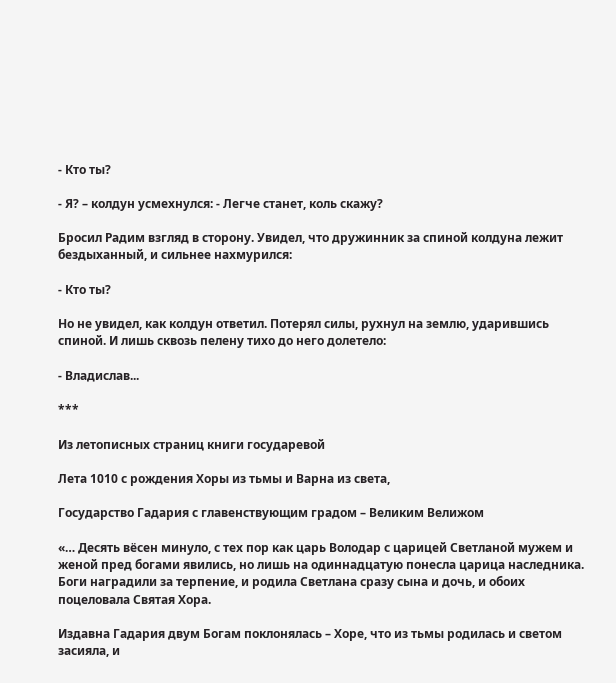- Кто ты?

- Я? – колдун усмехнулся: - Легче станет, коль скажу?

Бросил Радим взгляд в сторону. Увидел, что дружинник за спиной колдуна лежит бездыханный, и сильнее нахмурился:

- Кто ты?

Но не увидел, как колдун ответил. Потерял силы, рухнул на землю, ударившись спиной. И лишь сквозь пелену тихо до него долетело:

- Владислав...

***

Из летописных страниц книги государевой

Лета 1010 с рождения Хоры из тьмы и Варна из света,

Государство Гадария с главенствующим градом – Великим Велижом

«… Десять вёсен минуло, с тех пор как царь Володар с царицей Светланой мужем и женой пред богами явились, но лишь на одиннадцатую понесла царица наследника. Боги наградили за терпение, и родила Светлана сразу сына и дочь, и обоих поцеловала Святая Хора.

Издавна Гадария двум Богам поклонялась – Хоре, что из тьмы родилась и светом засияла, и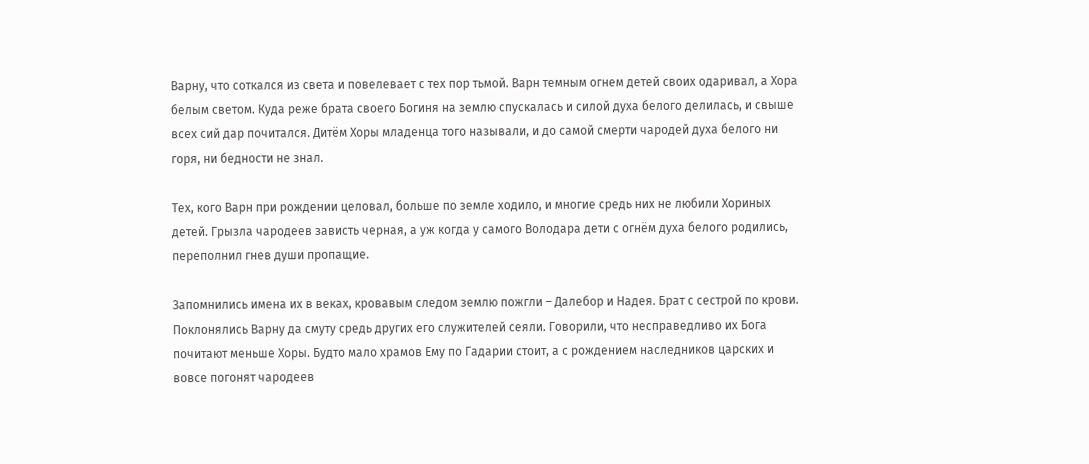Варну, что соткался из света и повелевает с тех пор тьмой. Варн темным огнем детей своих одаривал, а Хора белым светом. Куда реже брата своего Богиня на землю спускалась и силой духа белого делилась, и свыше всех сий дар почитался. Дитём Хоры младенца того называли, и до самой смерти чародей духа белого ни горя, ни бедности не знал.

Тех, кого Варн при рождении целовал, больше по земле ходило, и многие средь них не любили Хориных детей. Грызла чародеев зависть черная, а уж когда у самого Володара дети с огнём духа белого родились, переполнил гнев души пропащие.

Запомнились имена их в веках, кровавым следом землю пожгли – Далебор и Надея. Брат с сестрой по крови. Поклонялись Варну да смуту средь других его служителей сеяли. Говорили, что несправедливо их Бога почитают меньше Хоры. Будто мало храмов Ему по Гадарии стоит, а с рождением наследников царских и вовсе погонят чародеев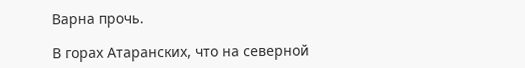Варна прочь.

В горах Атаранских, что на северной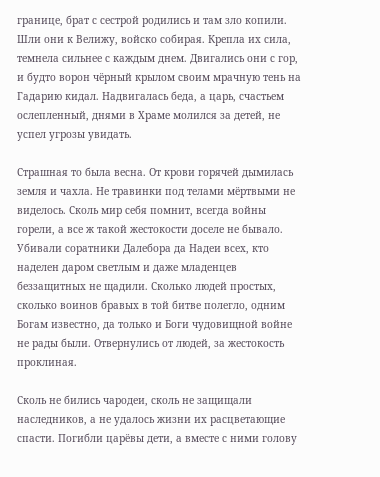границе, брат с сестрой родились и там зло копили. Шли они к Велижу, войско собирая. Крепла их сила, темнела сильнее с каждым днем. Двигались они с гор, и будто ворон чёрный крылом своим мрачную тень на Гадарию кидал. Надвигалась беда, а царь, счастьем ослепленный, днями в Храме молился за детей, не успел угрозы увидать.

Страшная то была весна. От крови горячей дымилась земля и чахла. Не травинки под телами мёртвыми не виделось. Сколь мир себя помнит, всегда войны горели, а все ж такой жестокости доселе не бывало. Убивали соратники Далебора да Надеи всех, кто наделен даром светлым и даже младенцев беззащитных не щадили. Сколько людей простых, сколько воинов бравых в той битве полегло, одним Богам известно, да только и Боги чудовищной войне не рады были. Отвернулись от людей, за жестокость проклиная.

Сколь не бились чародеи, сколь не защищали наследников, а не удалось жизни их расцветающие спасти. Погибли царёвы дети, а вместе с ними голову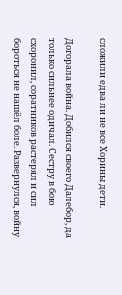сложили едва ли не все Хорины дети.

Догорала война. Добился своего Далебор, да только сильнее одичал. Сестру в бою схоронил, соратников растерял и сил бороться не нашёл боле. Развернулся, войну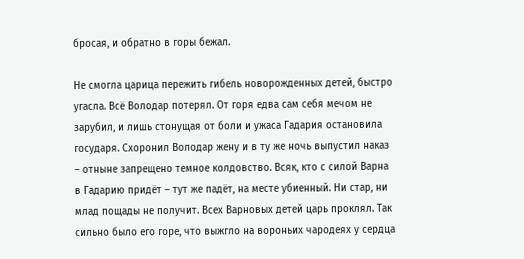бросая, и обратно в горы бежал.

Не смогла царица пережить гибель новорожденных детей, быстро угасла. Всё Володар потерял. От горя едва сам себя мечом не зарубил, и лишь стонущая от боли и ужаса Гадария остановила государя. Схоронил Володар жену и в ту же ночь выпустил наказ – отныне запрещено темное колдовство. Всяк, кто с силой Варна в Гадарию придёт – тут же падёт, на месте убиенный. Ни стар, ни млад пощады не получит. Всех Варновых детей царь проклял. Так сильно было его горе, что выжгло на вороньих чародеях у сердца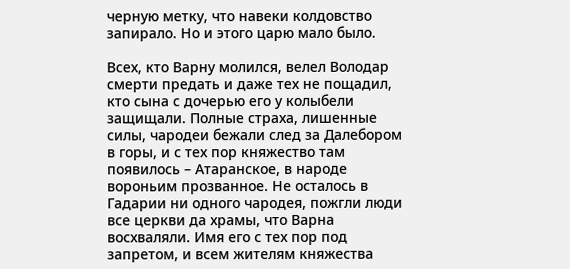черную метку, что навеки колдовство запирало. Но и этого царю мало было.

Всех, кто Варну молился, велел Володар смерти предать и даже тех не пощадил, кто сына с дочерью его у колыбели защищали. Полные страха, лишенные силы, чародеи бежали след за Далебором в горы, и с тех пор княжество там появилось – Атаранское, в народе вороньим прозванное. Не осталось в Гадарии ни одного чародея, пожгли люди все церкви да храмы, что Варна восхваляли. Имя его с тех пор под запретом, и всем жителям княжества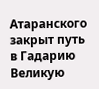Атаранского закрыт путь в Гадарию Великую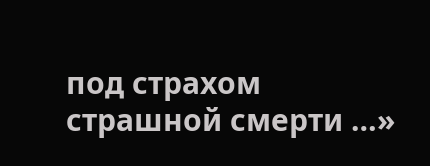под страхом страшной смерти …»